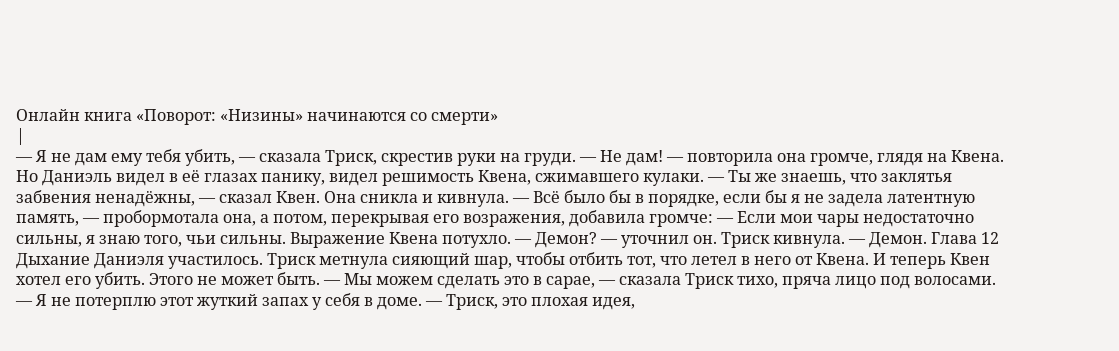Онлайн книга «Поворот: «Низины» начинаются со смерти»
|
— Я не дам ему тебя убить, — сказала Триск, скрестив руки на груди. — Не дам! — повторила она громче, глядя на Квена. Но Даниэль видел в её глазах панику, видел решимость Квена, сжимавшего кулаки. — Ты же знаешь, что заклятья забвения ненадёжны, — сказал Квен. Она сникла и кивнула. — Всё было бы в порядке, если бы я не задела латентную память, — пробормотала она, а потом, перекрывая его возражения, добавила громче: — Если мои чары недостаточно сильны, я знаю того, чьи сильны. Выражение Квена потухло. — Демон? — уточнил он. Триск кивнула. — Демон. Глава 12 Дыхание Даниэля участилось. Триск метнула сияющий шар, чтобы отбить тот, что летел в него от Квена. И теперь Квен хотел его убить. Этого не может быть. — Мы можем сделать это в сарае, — сказала Триск тихо, пряча лицо под волосами. — Я не потерплю этот жуткий запах у себя в доме. — Триск, это плохая идея,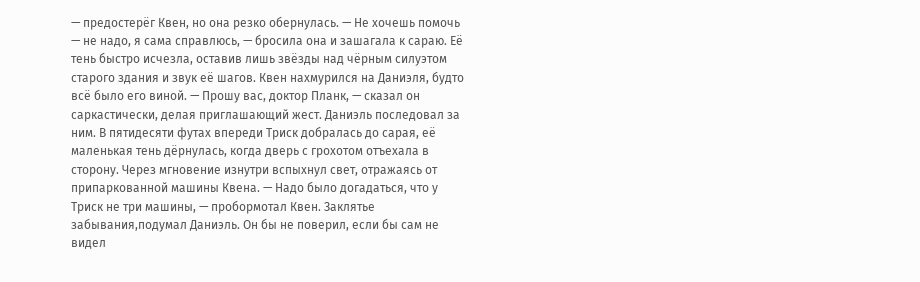— предостерёг Квен, но она резко обернулась. — Не хочешь помочь — не надо, я сама справлюсь, — бросила она и зашагала к сараю. Её тень быстро исчезла, оставив лишь звёзды над чёрным силуэтом старого здания и звук её шагов. Квен нахмурился на Даниэля, будто всё было его виной. — Прошу вас, доктор Планк, — сказал он саркастически, делая приглашающий жест. Даниэль последовал за ним. В пятидесяти футах впереди Триск добралась до сарая, её маленькая тень дёрнулась, когда дверь с грохотом отъехала в сторону. Через мгновение изнутри вспыхнул свет, отражаясь от припаркованной машины Квена. — Надо было догадаться, что у Триск не три машины, — пробормотал Квен. Заклятье забывания,подумал Даниэль. Он бы не поверил, если бы сам не видел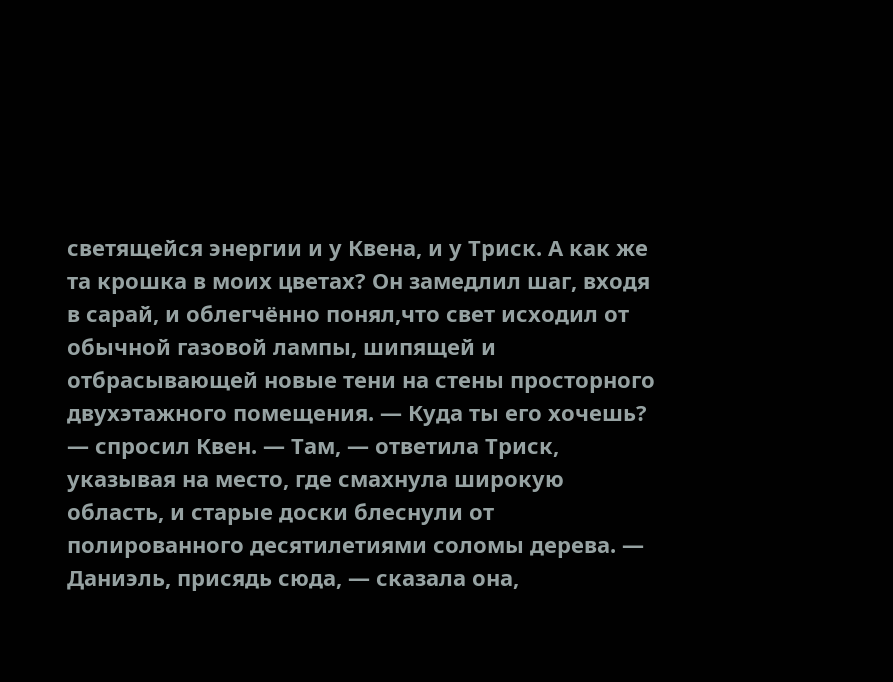светящейся энергии и у Квена, и у Триск. А как же та крошка в моих цветах? Он замедлил шаг, входя в сарай, и облегчённо понял,что свет исходил от обычной газовой лампы, шипящей и отбрасывающей новые тени на стены просторного двухэтажного помещения. — Куда ты его хочешь? — спросил Квен. — Там, — ответила Триск, указывая на место, где смахнула широкую область, и старые доски блеснули от полированного десятилетиями соломы дерева. — Даниэль, присядь сюда, — сказала она,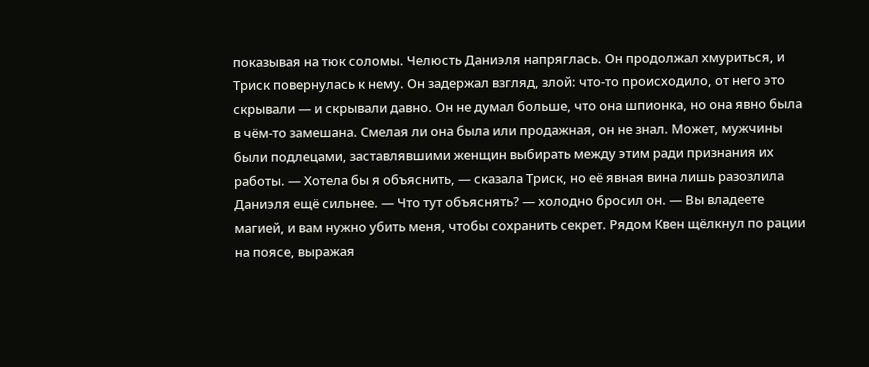показывая на тюк соломы. Челюсть Даниэля напряглась. Он продолжал хмуриться, и Триск повернулась к нему. Он задержал взгляд, злой: что-то происходило, от него это скрывали — и скрывали давно. Он не думал больше, что она шпионка, но она явно была в чём-то замешана. Смелая ли она была или продажная, он не знал. Может, мужчины были подлецами, заставлявшими женщин выбирать между этим ради признания их работы. — Хотела бы я объяснить, — сказала Триск, но её явная вина лишь разозлила Даниэля ещё сильнее. — Что тут объяснять? — холодно бросил он. — Вы владеете магией, и вам нужно убить меня, чтобы сохранить секрет. Рядом Квен щёлкнул по рации на поясе, выражая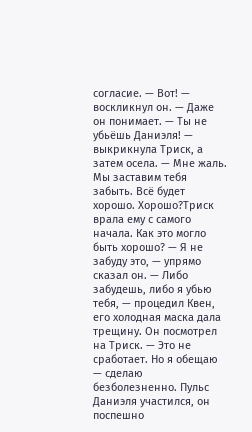согласие. — Вот! — воскликнул он. — Даже он понимает. — Ты не убьёшь Даниэля! — выкрикнула Триск, а затем осела. — Мне жаль. Мы заставим тебя забыть. Всё будет хорошо. Хорошо?Триск врала ему с самого начала. Как это могло быть хорошо? — Я не забуду это, — упрямо сказал он. — Либо забудешь, либо я убью тебя, — процедил Квен, его холодная маска дала трещину. Он посмотрел на Триск. — Это не сработает. Но я обещаю — сделаю безболезненно. Пульс Даниэля участился, он поспешно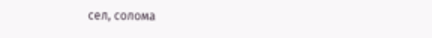сел, солома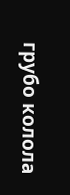грубо колола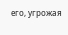его, угрожая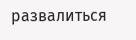развалиться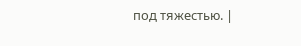под тяжестью. |